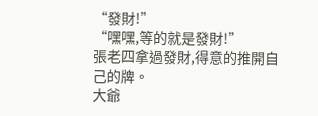“發財!”
“嘿嘿,等的就是發財!”
張老四拿過發財,得意的推開自己的牌。
大爺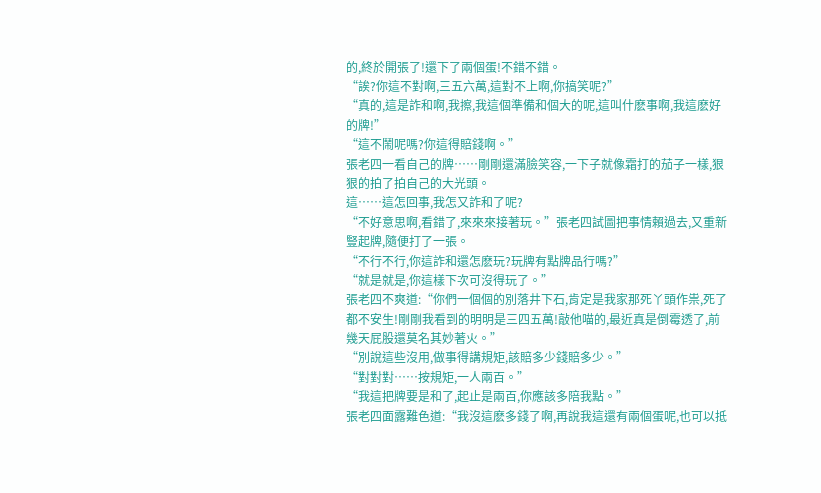的,終於開張了!還下了兩個蛋!不錯不錯。
“誒?你這不對啊,三五六萬,這對不上啊,你搞笑呢?”
“真的,這是詐和啊,我擦,我這個準備和個大的呢,這叫什麽事啊,我這麽好的牌!”
“這不鬧呢嗎?你這得賠錢啊。”
張老四一看自己的牌……剛剛還滿臉笑容,一下子就像霜打的茄子一樣,狠狠的拍了拍自己的大光頭。
這……這怎回事,我怎又詐和了呢?
“不好意思啊,看錯了,來來來接著玩。”張老四試圖把事情賴過去,又重新豎起牌,隨便打了一張。
“不行不行,你這詐和還怎麽玩?玩牌有點牌品行嗎?”
“就是就是,你這樣下次可沒得玩了。”
張老四不爽道:“你們一個個的別落井下石,肯定是我家那死丫頭作祟,死了都不安生!剛剛我看到的明明是三四五萬!敲他喵的,最近真是倒霉透了,前幾天屁股還莫名其妙著火。”
“別說這些沒用,做事得講規矩,該賠多少錢賠多少。”
“對對對……按規矩,一人兩百。”
“我這把牌要是和了,起止是兩百,你應該多陪我點。”
張老四面露難色道:“我沒這麽多錢了啊,再說我這還有兩個蛋呢,也可以抵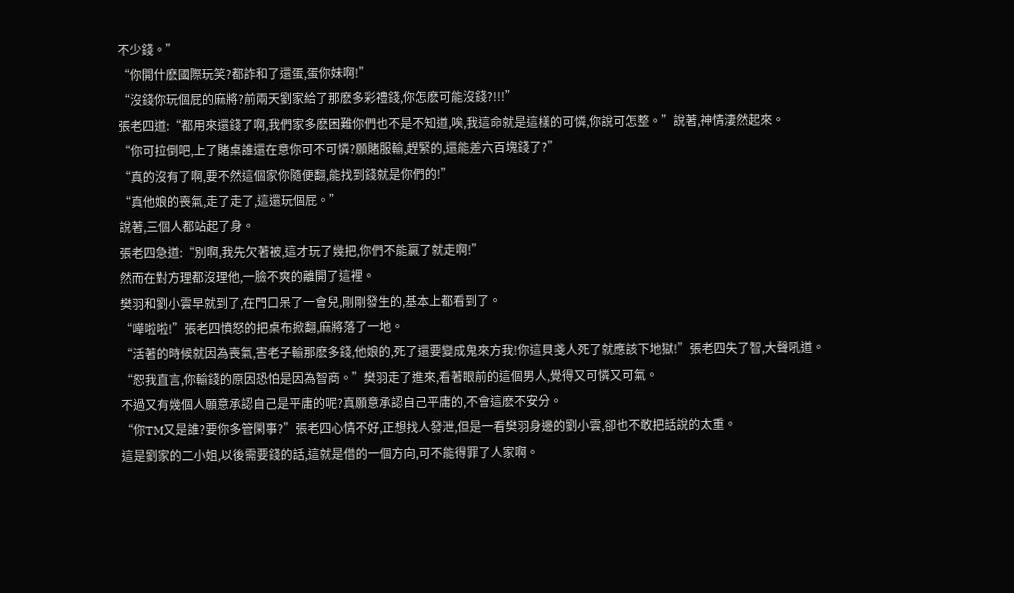不少錢。”
“你開什麽國際玩笑?都詐和了還蛋,蛋你妹啊!”
“沒錢你玩個屁的麻將?前兩天劉家給了那麽多彩禮錢,你怎麽可能沒錢?!!!”
張老四道:“都用來還錢了啊,我們家多麽困難你們也不是不知道,唉,我這命就是這樣的可憐,你說可怎整。”說著,神情淒然起來。
“你可拉倒吧,上了賭桌誰還在意你可不可憐?願賭服輸,趕緊的,還能差六百塊錢了?”
“真的沒有了啊,要不然這個家你隨便翻,能找到錢就是你們的!”
“真他娘的喪氣,走了走了,這還玩個屁。”
說著,三個人都站起了身。
張老四急道:“別啊,我先欠著被,這才玩了幾把,你們不能贏了就走啊!”
然而在對方理都沒理他,一臉不爽的離開了這裡。
樊羽和劉小雲早就到了,在門口呆了一會兒,剛剛發生的,基本上都看到了。
“嘩啦啦!”張老四憤怒的把桌布掀翻,麻將落了一地。
“活著的時候就因為喪氣,害老子輸那麽多錢,他娘的,死了還要變成鬼來方我!你這貝戔人死了就應該下地獄!”張老四失了智,大聲吼道。
“恕我直言,你輸錢的原因恐怕是因為智商。”樊羽走了進來,看著眼前的這個男人,覺得又可憐又可氣。
不過又有幾個人願意承認自己是平庸的呢?真願意承認自己平庸的,不會這麽不安分。
“你TM又是誰?要你多管閑事?”張老四心情不好,正想找人發泄,但是一看樊羽身邊的劉小雲,卻也不敢把話說的太重。
這是劉家的二小姐,以後需要錢的話,這就是借的一個方向,可不能得罪了人家啊。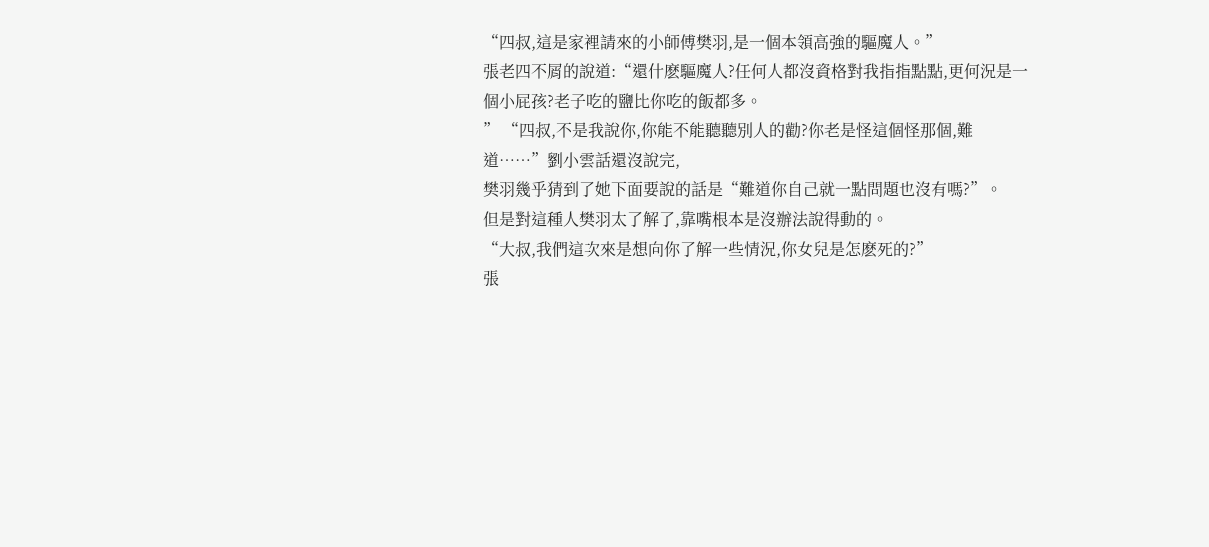“四叔,這是家裡請來的小師傅樊羽,是一個本領高強的驅魔人。”
張老四不屑的說道:“還什麽驅魔人?任何人都沒資格對我指指點點,更何況是一個小屁孩?老子吃的鹽比你吃的飯都多。
” “四叔,不是我說你,你能不能聽聽別人的勸?你老是怪這個怪那個,難道……”劉小雲話還沒說完,
樊羽幾乎猜到了她下面要說的話是“難道你自己就一點問題也沒有嗎?”。
但是對這種人樊羽太了解了,靠嘴根本是沒辦法說得動的。
“大叔,我們這次來是想向你了解一些情況,你女兒是怎麽死的?”
張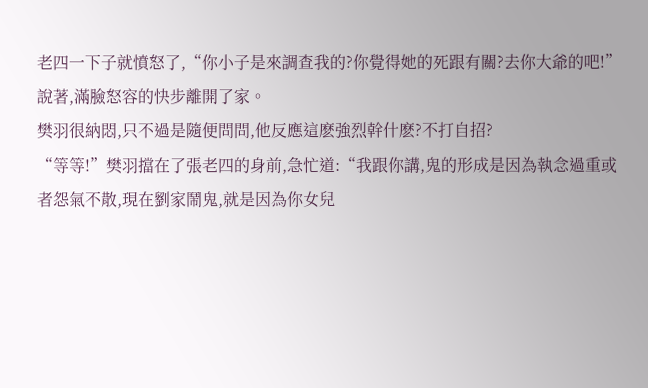老四一下子就憤怒了,“你小子是來調查我的?你覺得她的死跟有關?去你大爺的吧!”說著,滿臉怒容的快步離開了家。
樊羽很納悶,只不過是隨便問問,他反應這麽強烈幹什麽?不打自招?
“等等!”樊羽擋在了張老四的身前,急忙道:“我跟你講,鬼的形成是因為執念過重或者怨氣不散,現在劉家鬧鬼,就是因為你女兒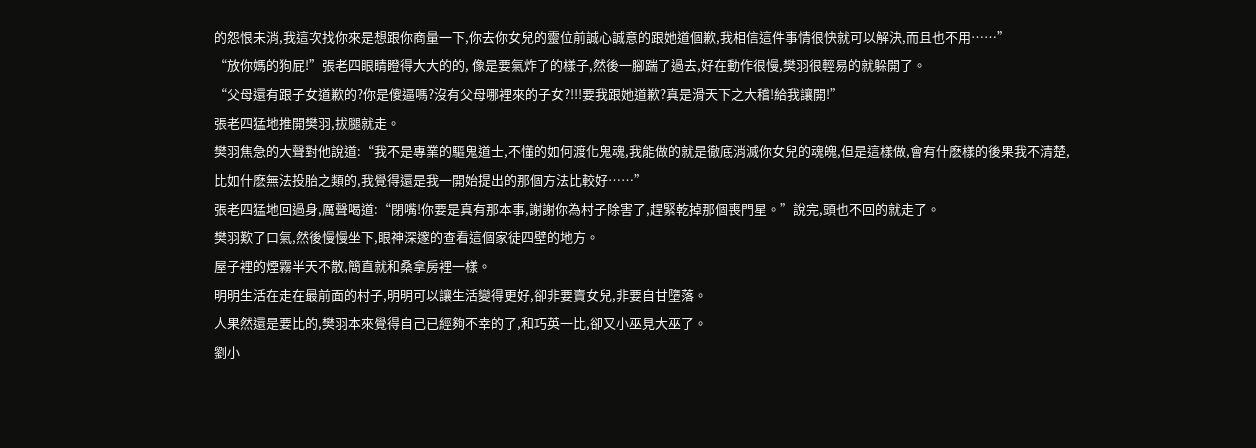的怨恨未消,我這次找你來是想跟你商量一下,你去你女兒的靈位前誠心誠意的跟她道個歉,我相信這件事情很快就可以解決,而且也不用……”
“放你媽的狗屁!”張老四眼睛瞪得大大的的, 像是要氣炸了的樣子,然後一腳踹了過去,好在動作很慢,樊羽很輕易的就躲開了。
“父母還有跟子女道歉的?你是傻逼嗎?沒有父母哪裡來的子女?!!!要我跟她道歉?真是滑天下之大稽!給我讓開!”
張老四猛地推開樊羽,拔腿就走。
樊羽焦急的大聲對他說道:“我不是專業的驅鬼道士,不懂的如何渡化鬼魂,我能做的就是徹底消滅你女兒的魂魄,但是這樣做,會有什麽樣的後果我不清楚,比如什麽無法投胎之類的,我覺得還是我一開始提出的那個方法比較好……”
張老四猛地回過身,厲聲喝道:“閉嘴!你要是真有那本事,謝謝你為村子除害了,趕緊乾掉那個喪門星。”說完,頭也不回的就走了。
樊羽歎了口氣,然後慢慢坐下,眼神深邃的查看這個家徒四壁的地方。
屋子裡的煙霧半天不散,簡直就和桑拿房裡一樣。
明明生活在走在最前面的村子,明明可以讓生活變得更好,卻非要賣女兒,非要自甘墮落。
人果然還是要比的,樊羽本來覺得自己已經夠不幸的了,和巧英一比,卻又小巫見大巫了。
劉小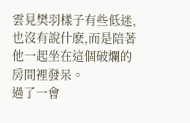雲見樊羽樣子有些低迷,也沒有說什麽,而是陪著他一起坐在這個破爛的房間裡發呆。
過了一會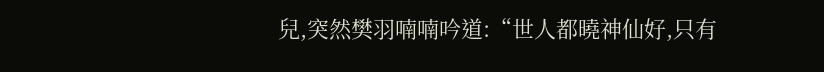兒,突然樊羽喃喃吟道:“世人都曉神仙好,只有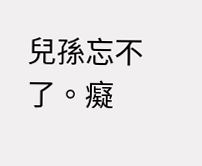兒孫忘不了。癡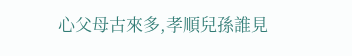心父母古來多,孝順兒孫誰見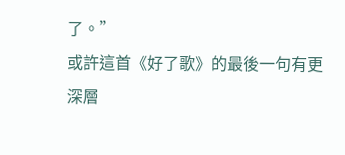了。”
或許這首《好了歌》的最後一句有更深層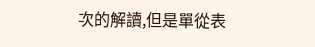次的解讀,但是單從表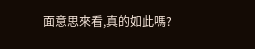面意思來看,真的如此嗎?